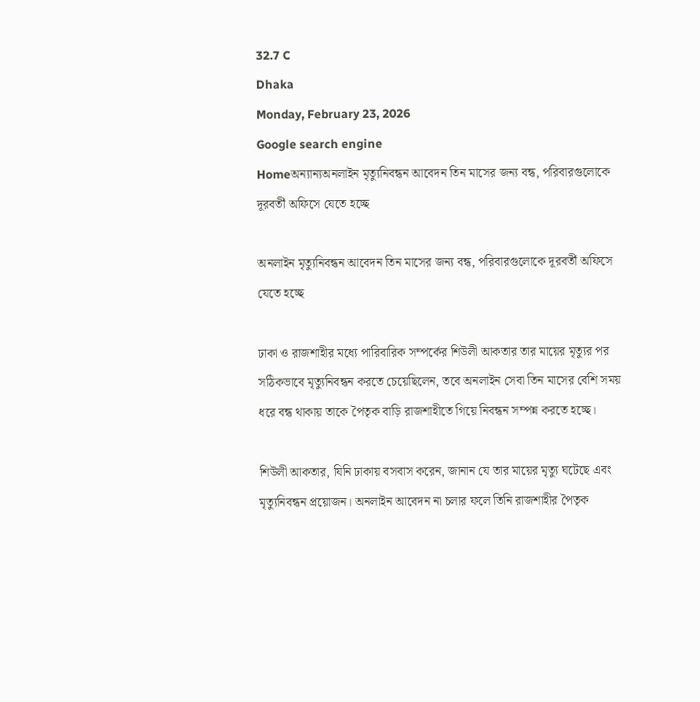32.7 C
Dhaka
Monday, February 23, 2026
Google search engine
Homeঅন্যান্যঅনলাইন মৃত্যুনিবন্ধন আবেদন তিন মাসের জন্য বন্ধ, পরিবারগুলোকে দূরবর্তী অফিসে যেতে হচ্ছে

অনলাইন মৃত্যুনিবন্ধন আবেদন তিন মাসের জন্য বন্ধ, পরিবারগুলোকে দূরবর্তী অফিসে যেতে হচ্ছে

ঢাকা ও রাজশাহীর মধ্যে পারিবারিক সম্পর্কের শিউলী আকতার তার মায়ের মৃত্যুর পর সঠিকভাবে মৃত্যুনিবন্ধন করতে চেয়েছিলেন, তবে অনলাইন সেবা তিন মাসের বেশি সময় ধরে বন্ধ থাকায় তাকে পৈতৃক বাড়ি রাজশাহীতে গিয়ে নিবন্ধন সম্পন্ন করতে হচ্ছে।

শিউলী আকতার, যিনি ঢাকায় বসবাস করেন, জানান যে তার মায়ের মৃত্যু ঘটেছে এবং মৃত্যুনিবন্ধন প্রয়োজন। অনলাইন আবেদন না চলার ফলে তিনি রাজশাহীর পৈতৃক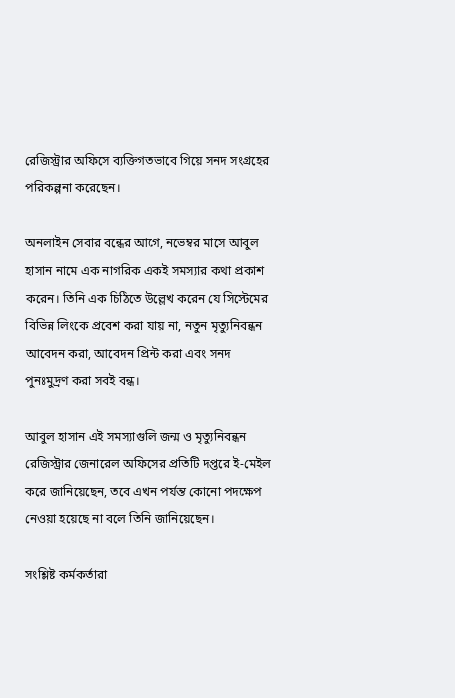রেজিস্ট্রার অফিসে ব্যক্তিগতভাবে গিয়ে সনদ সংগ্রহের পরিকল্পনা করেছেন।

অনলাইন সেবার বন্ধের আগে, নভেম্বর মাসে আবুল হাসান নামে এক নাগরিক একই সমস্যার কথা প্রকাশ করেন। তিনি এক চিঠিতে উল্লেখ করেন যে সিস্টেমের বিভিন্ন লিংকে প্রবেশ করা যায় না, নতুন মৃত্যুনিবন্ধন আবেদন করা, আবেদন প্রিন্ট করা এবং সনদ পুনঃমুদ্রণ করা সবই বন্ধ।

আবুল হাসান এই সমস্যাগুলি জন্ম ও মৃত্যুনিবন্ধন রেজিস্ট্রার জেনারেল অফিসের প্রতিটি দপ্তরে ই‑মেইল করে জানিয়েছেন, তবে এখন পর্যন্ত কোনো পদক্ষেপ নেওয়া হয়েছে না বলে তিনি জানিয়েছেন।

সংশ্লিষ্ট কর্মকর্তারা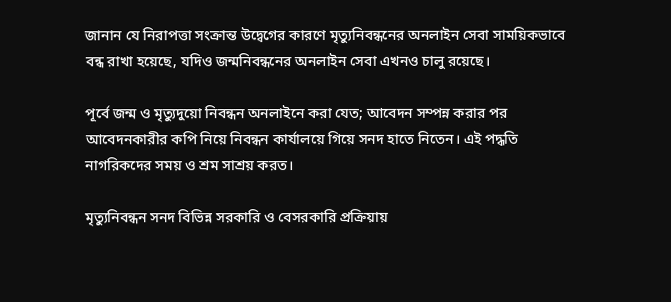জানান যে নিরাপত্তা সংক্রান্ত উদ্বেগের কারণে মৃত্যুনিবন্ধনের অনলাইন সেবা সাময়িকভাবে বন্ধ রাখা হয়েছে, যদিও জন্মনিবন্ধনের অনলাইন সেবা এখনও চালু রয়েছে।

পূর্বে জন্ম ও মৃত্যুদুয়ো নিবন্ধন অনলাইনে করা যেত; আবেদন সম্পন্ন করার পর আবেদনকারীর কপি নিয়ে নিবন্ধন কার্যালয়ে গিয়ে সনদ হাতে নিতেন। এই পদ্ধতি নাগরিকদের সময় ও শ্রম সাশ্রয় করত।

মৃত্যুনিবন্ধন সনদ বিভিন্ন সরকারি ও বেসরকারি প্রক্রিয়ায়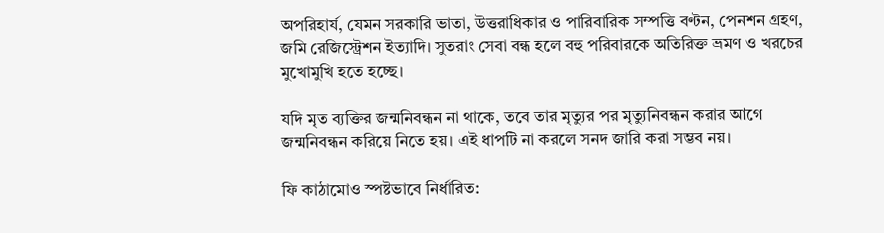অপরিহার্য, যেমন সরকারি ভাতা, উত্তরাধিকার ও পারিবারিক সম্পত্তি বণ্টন, পেনশন গ্রহণ, জমি রেজিস্ট্রেশন ইত্যাদি। সুতরাং সেবা বন্ধ হলে বহু পরিবারকে অতিরিক্ত ভ্রমণ ও খরচের মুখোমুখি হতে হচ্ছে।

যদি মৃত ব্যক্তির জন্মনিবন্ধন না থাকে, তবে তার মৃত্যুর পর মৃত্যুনিবন্ধন করার আগে জন্মনিবন্ধন করিয়ে নিতে হয়। এই ধাপটি না করলে সনদ জারি করা সম্ভব নয়।

ফি কাঠামোও স্পষ্টভাবে নির্ধারিত: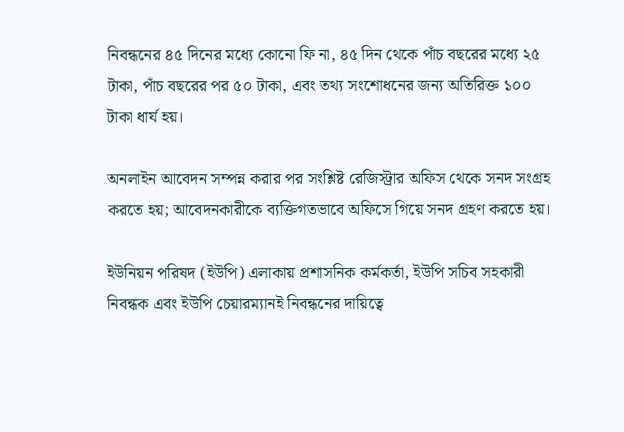নিবন্ধনের ৪৫ দিনের মধ্যে কোনো ফি না, ৪৫ দিন থেকে পাঁচ বছরের মধ্যে ২৫ টাকা, পাঁচ বছরের পর ৫০ টাকা, এবং তথ্য সংশোধনের জন্য অতিরিক্ত ১০০ টাকা ধার্য হয়।

অনলাইন আবেদন সম্পন্ন করার পর সংশ্লিষ্ট রেজিস্ট্রার অফিস থেকে সনদ সংগ্রহ করতে হয়; আবেদনকারীকে ব্যক্তিগতভাবে অফিসে গিয়ে সনদ গ্রহণ করতে হয়।

ইউনিয়ন পরিষদ (ইউপি) এলাকায় প্রশাসনিক কর্মকর্তা, ইউপি সচিব সহকারী নিবন্ধক এবং ইউপি চেয়ারম্যানই নিবন্ধনের দায়িত্বে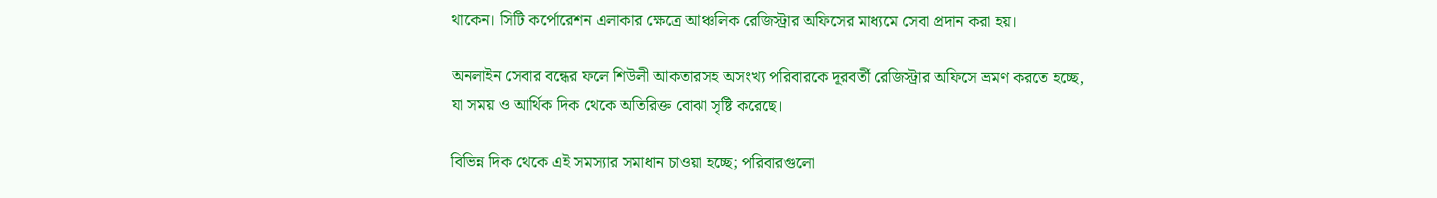থাকেন। সিটি কর্পোরেশন এলাকার ক্ষেত্রে আঞ্চলিক রেজিস্ট্রার অফিসের মাধ্যমে সেবা প্রদান করা হয়।

অনলাইন সেবার বন্ধের ফলে শিউলী আকতারসহ অসংখ্য পরিবারকে দূরবর্তী রেজিস্ট্রার অফিসে ভ্রমণ করতে হচ্ছে, যা সময় ও আর্থিক দিক থেকে অতিরিক্ত বোঝা সৃষ্টি করেছে।

বিভিন্ন দিক থেকে এই সমস্যার সমাধান চাওয়া হচ্ছে; পরিবারগুলো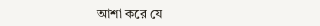আশা করে যে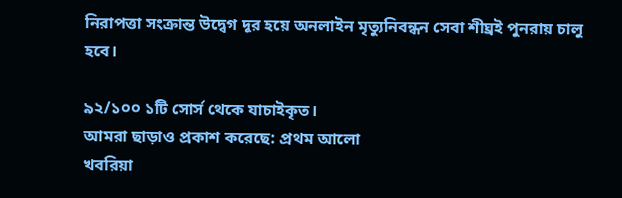নিরাপত্তা সংক্রান্ত উদ্বেগ দূর হয়ে অনলাইন মৃত্যুনিবন্ধন সেবা শীঘ্রই পুনরায় চালু হবে।

৯২/১০০ ১টি সোর্স থেকে যাচাইকৃত।
আমরা ছাড়াও প্রকাশ করেছে: প্রথম আলো
খবরিয়া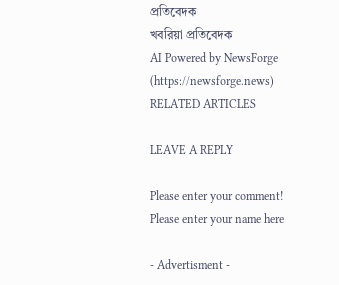প্রতিবেদক
খবরিয়া প্রতিবেদক
AI Powered by NewsForge (https://newsforge.news)
RELATED ARTICLES

LEAVE A REPLY

Please enter your comment!
Please enter your name here

- Advertisment -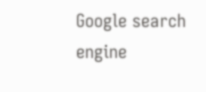Google search engine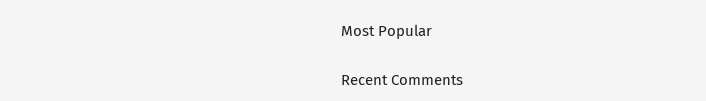Most Popular

Recent Comments